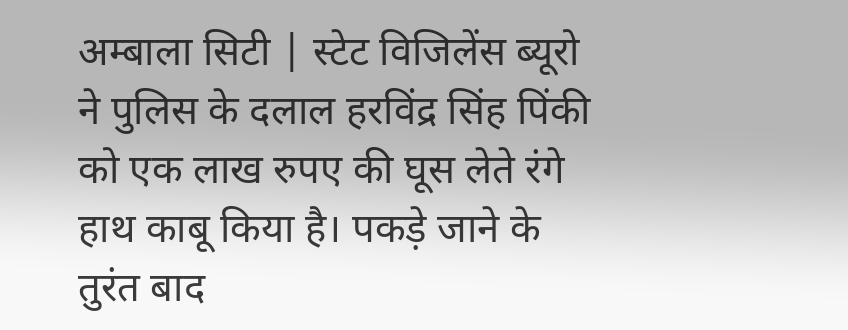अम्बाला सिटी | स्टेट विजिलेंस ब्यूरो ने पुलिस के दलाल हरविंद्र सिंह पिंकी को एक लाख रुपए की घूस लेते रंगे हाथ काबू किया है। पकड़े जाने के तुरंत बाद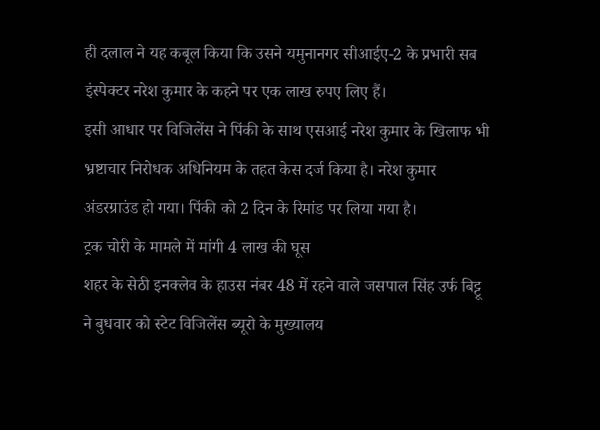ही दलाल ने यह कबूल किया कि उसने यमुनानगर सीआईए-2 के प्रभारी सब इंस्पेक्टर नरेश कुमार के कहने पर एक लाख रुपए लिए हैं।
इसी आधार पर विजिलेंस ने पिंकी के साथ एसआई नरेश कुमार के खिलाफ भी भ्रष्टाचार निरोधक अधिनियम के तहत केस दर्ज किया है। नरेश कुमार अंडरग्राउंड हो गया। पिंकी को 2 दिन के रिमांड पर लिया गया है।
ट्रक चोरी के मामले में मांगी 4 लाख की घूस
शहर के सेठी इनक्लेव के हाउस नंबर 48 में रहने वाले जसपाल सिंह उर्फ बिट्टू ने बुधवार को स्टेट विजिलेंस ब्यूरो के मुख्यालय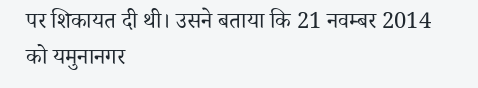पर शिकायत दी थी। उसने बताया कि 21 नवम्बर 2014 को यमुनानगर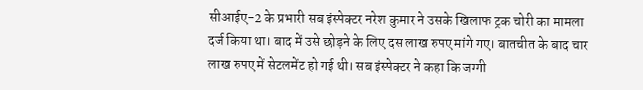सीआईए-2 के प्रभारी सब इंस्पेक्टर नरेश कुमार ने उसके खिलाफ ट्रक चोरी का मामला दर्ज किया था। बाद में उसे छोड़ने के लिए दस लाख रुपए मांगे गए। बातचीत के बाद चार लाख रुपए में सेटलमेंट हो गई थी। सब इंस्पेक्टर ने कहा कि जग्गी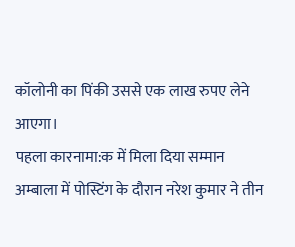कॉलोनी का पिंकी उससे एक लाख रुपए लेने आएगा।
पहला कारनामा:क में मिला दिया सम्मान
अम्बाला में पोस्टिंग के दौरान नरेश कुमार ने तीन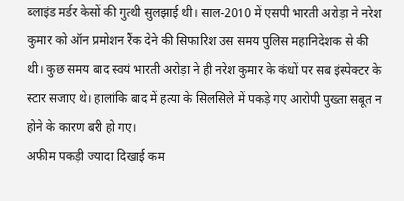ब्लाइंड मर्डर केसों की गुत्थी सुलझाई थी। साल-2010 में एसपी भारती अरोड़ा ने नरेश कुमार को ऑन प्रमोशन रैंक देने की सिफारिश उस समय पुलिस महानिदेशक से की थी। कुछ समय बाद स्वयं भारती अरोड़ा ने ही नरेश कुमार के कंधों पर सब इंस्पेक्टर के स्टार सजाए थे। हालांकि बाद में हत्या के सिलसिले में पकड़े गए आरोपी पुख्ता सबूत न होने के कारण बरी हो गए।
अफीम पकड़ी ज्यादा दिखाई कम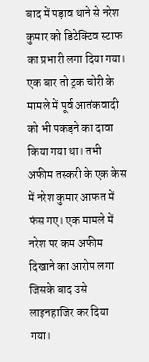बाद में पड़ाव थाने से नरेश कुमार को डिटेक्टिव स्टाफ का प्रभारी लगा दिया गया। एक बार तो ट्रक चोरी के मामले में पूर्व आतंकवादी को भी पकड़ने का दावा किया गया था। तभी अफीम तस्करी के एक केस में नरेश कुमार आफत में फंस गए। एक मामले में नरेश पर कम अफीम दिखाने का आरोप लगा जिसके बाद उसे लाइनहाजिर कर दिया गया।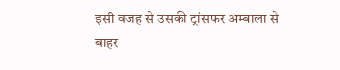इसी वजह से उसकी ट्रांसफर अम्बाला से बाहर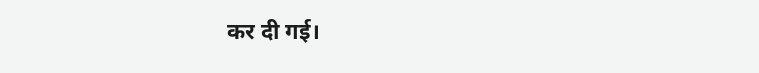कर दी गई।